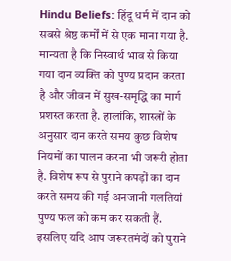Hindu Beliefs: हिंदू धर्म में दान को सबसे श्रेष्ठ कर्मों में से एक माना गया है. मान्यता है कि निस्वार्थ भाव से किया गया दान व्यक्ति को पुण्य प्रदान करता है और जीवन में सुख-समृद्धि का मार्ग प्रशस्त करता है. हालांकि, शास्त्रों के अनुसार दान करते समय कुछ विशेष नियमों का पालन करना भी जरूरी होता है. विशेष रूप से पुराने कपड़ों का दान करते समय की गई अनजानी गलतियां पुण्य फल को कम कर सकती हैं. इसलिए यदि आप जरूरतमंदों को पुराने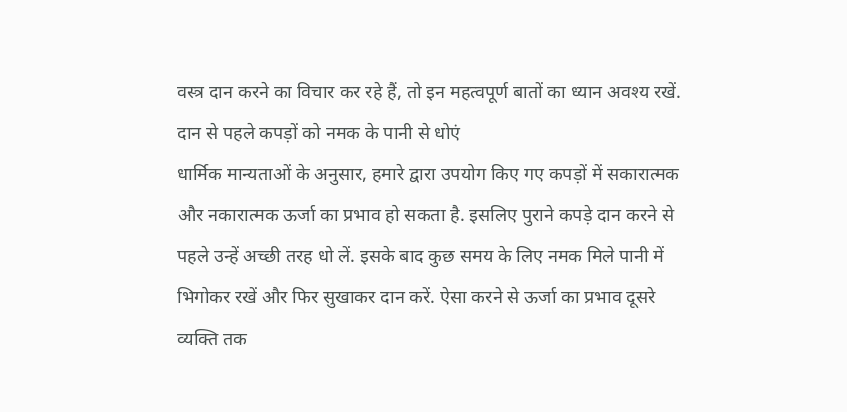वस्त्र दान करने का विचार कर रहे हैं, तो इन महत्वपूर्ण बातों का ध्यान अवश्य रखें.
दान से पहले कपड़ों को नमक के पानी से धोएं
धार्मिक मान्यताओं के अनुसार, हमारे द्वारा उपयोग किए गए कपड़ों में सकारात्मक और नकारात्मक ऊर्जा का प्रभाव हो सकता है. इसलिए पुराने कपड़े दान करने से पहले उन्हें अच्छी तरह धो लें. इसके बाद कुछ समय के लिए नमक मिले पानी में भिगोकर रखें और फिर सुखाकर दान करें. ऐसा करने से ऊर्जा का प्रभाव दूसरे व्यक्ति तक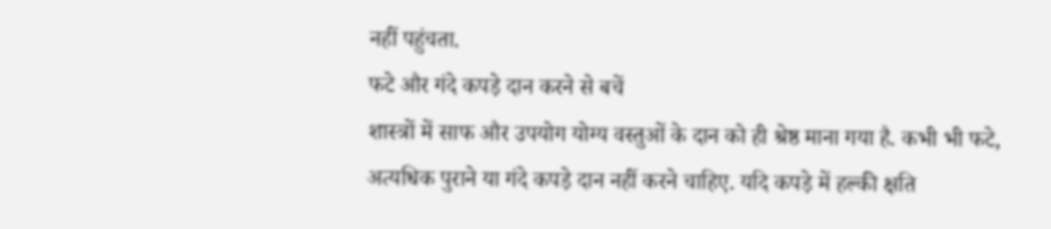नहीं पहुंचता.
फटे और गंदे कपड़े दान करने से बचें
शास्त्रों में साफ और उपयोग योग्य वस्तुओं के दान को ही श्रेष्ठ माना गया है. कभी भी फटे, अत्यधिक पुराने या गंदे कपड़े दान नहीं करने चाहिए. यदि कपड़े में हल्की क्षति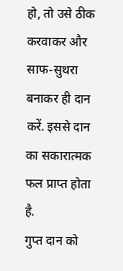हो, तो उसे ठीक करवाकर और साफ-सुथरा बनाकर ही दान करें. इससे दान का सकारात्मक फल प्राप्त होता है.
गुप्त दान को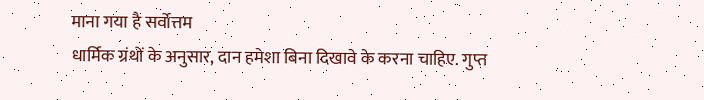माना गया है सर्वोत्तम
धार्मिक ग्रंथों के अनुसार, दान हमेशा बिना दिखावे के करना चाहिए. गुप्त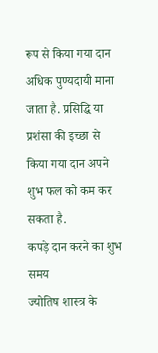रूप से किया गया दान अधिक पुण्यदायी माना जाता है. प्रसिद्धि या प्रशंसा की इच्छा से किया गया दान अपने शुभ फल को कम कर सकता है.
कपड़े दान करने का शुभ समय
ज्योतिष शास्त्र के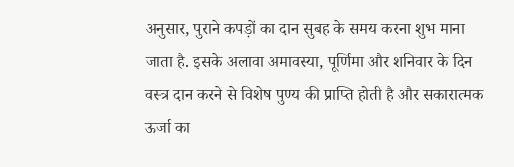अनुसार, पुराने कपड़ों का दान सुबह के समय करना शुभ माना जाता है. इसके अलावा अमावस्या, पूर्णिमा और शनिवार के दिन वस्त्र दान करने से विशेष पुण्य की प्राप्ति होती है और सकारात्मक ऊर्जा का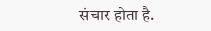संचार होता है.